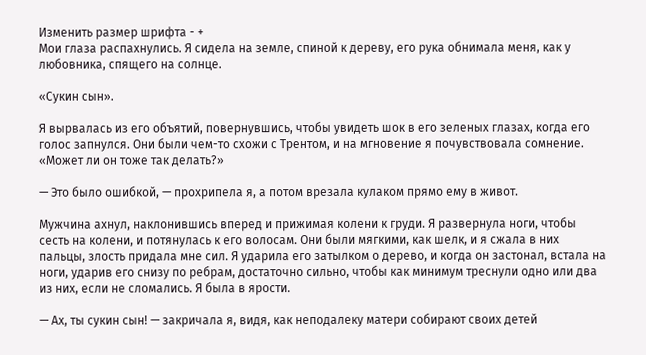Изменить размер шрифта - +
Мои глаза распахнулись. Я сидела на земле, спиной к дереву, его рука обнимала меня, как у любовника, спящего на солнце.

«Сукин сын».

Я вырвалась из его объятий, повернувшись, чтобы увидеть шок в его зеленых глазах, когда его голос запнулся. Они были чем-то схожи с Трентом, и на мгновение я почувствовала сомнение. «Может ли он тоже так делать?»

— Это было ошибкой, — прохрипела я, а потом врезала кулаком прямо ему в живот.

Мужчина ахнул, наклонившись вперед и прижимая колени к груди. Я развернула ноги, чтобы сесть на колени, и потянулась к его волосам. Они были мягкими, как шелк, и я сжала в них пальцы, злость придала мне сил. Я ударила его затылком о дерево, и когда он застонал, встала на ноги, ударив его снизу по ребрам, достаточно сильно, чтобы как минимум треснули одно или два из них, если не сломались. Я была в ярости.

— Ах, ты сукин сын! — закричала я, видя, как неподалеку матери собирают своих детей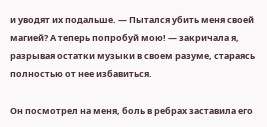и уводят их подальше. — Пытался убить меня своей магией? А теперь попробуй мою! — закричала я, разрывая остатки музыки в своем разуме, стараясь полностью от нее избавиться.

Он посмотрел на меня, боль в ребрах заставила его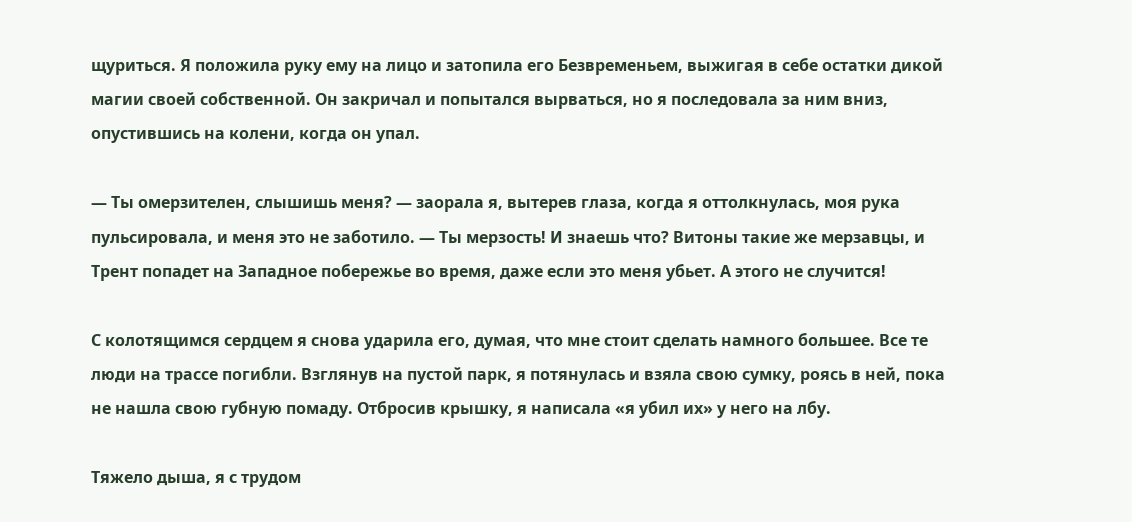щуриться. Я положила руку ему на лицо и затопила его Безвременьем, выжигая в себе остатки дикой магии своей собственной. Он закричал и попытался вырваться, но я последовала за ним вниз, опустившись на колени, когда он упал.

— Ты омерзителен, слышишь меня? — заорала я, вытерев глаза, когда я оттолкнулась, моя рука пульсировала, и меня это не заботило. — Ты мерзость! И знаешь что? Витоны такие же мерзавцы, и Трент попадет на Западное побережье во время, даже если это меня убьет. А этого не случится!

С колотящимся сердцем я снова ударила его, думая, что мне стоит сделать намного большее. Все те люди на трассе погибли. Взглянув на пустой парк, я потянулась и взяла свою сумку, роясь в ней, пока не нашла свою губную помаду. Отбросив крышку, я написала «я убил их» у него на лбу.

Тяжело дыша, я с трудом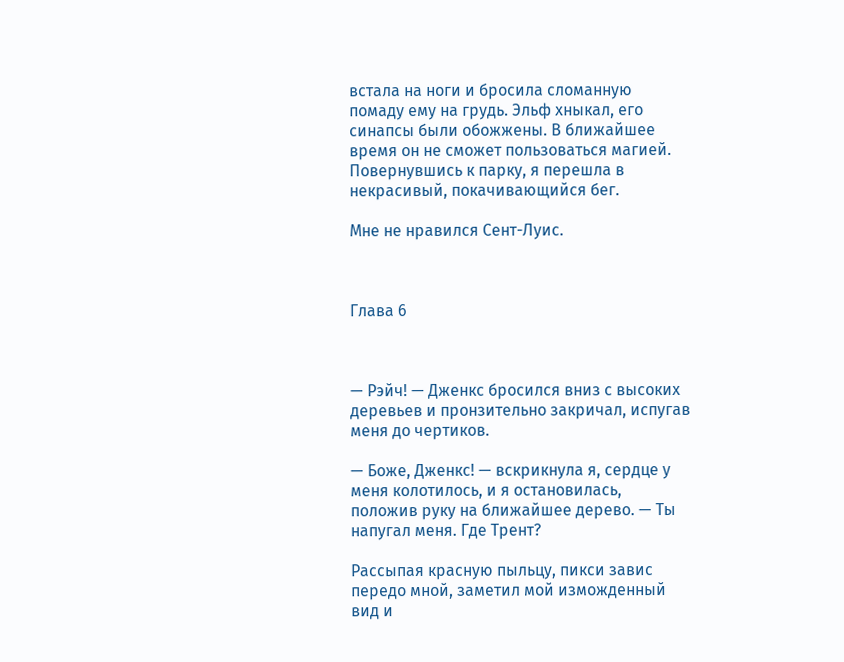встала на ноги и бросила сломанную помаду ему на грудь. Эльф хныкал, его синапсы были обожжены. В ближайшее время он не сможет пользоваться магией. Повернувшись к парку, я перешла в некрасивый, покачивающийся бег.

Мне не нравился Сент-Луис.



Глава 6



— Рэйч! — Дженкс бросился вниз с высоких деревьев и пронзительно закричал, испугав меня до чертиков.

— Боже, Дженкс! — вскрикнула я, сердце у меня колотилось, и я остановилась, положив руку на ближайшее дерево. — Ты напугал меня. Где Трент?

Рассыпая красную пыльцу, пикси завис передо мной, заметил мой изможденный вид и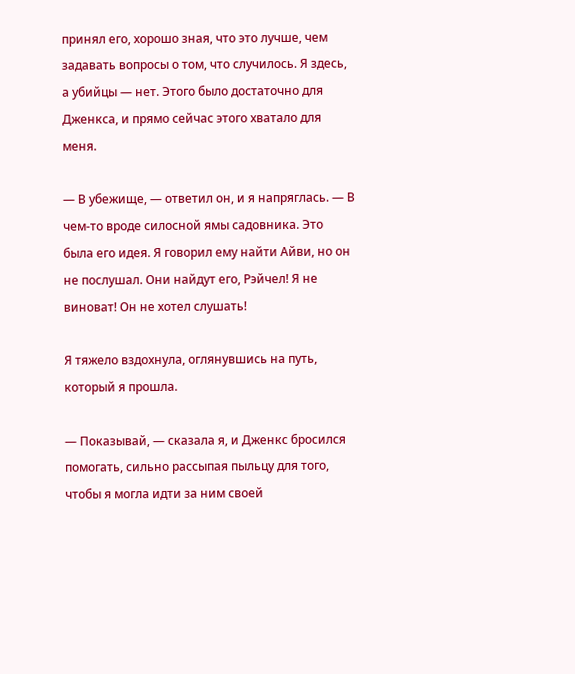принял его, хорошо зная, что это лучше, чем задавать вопросы о том, что случилось. Я здесь, а убийцы — нет. Этого было достаточно для Дженкса, и прямо сейчас этого хватало для меня.

— В убежище, — ответил он, и я напряглась. — В чем-то вроде силосной ямы садовника. Это была его идея. Я говорил ему найти Айви, но он не послушал. Они найдут его, Рэйчел! Я не виноват! Он не хотел слушать!

Я тяжело вздохнула, оглянувшись на путь, который я прошла.

— Показывай, — сказала я, и Дженкс бросился помогать, сильно рассыпая пыльцу для того, чтобы я могла идти за ним своей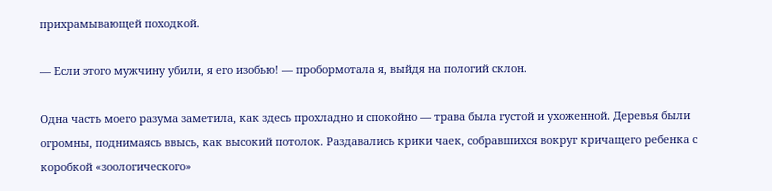прихрамывающей походкой.

— Если этого мужчину убили, я его изобью! — пробормотала я, выйдя на пологий склон.

Одна часть моего разума заметила, как здесь прохладно и спокойно — трава была густой и ухоженной. Деревья были огромны, поднимаясь ввысь, как высокий потолок. Раздавались крики чаек, собравшихся вокруг кричащего ребенка с коробкой «зоологического»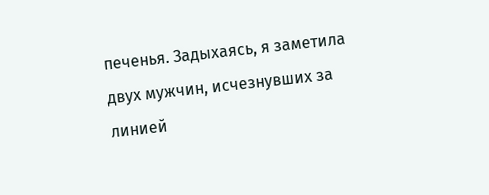печенья. Задыхаясь, я заметила двух мужчин, исчезнувших за линией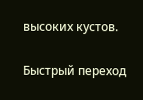высоких кустов.

Быстрый переход